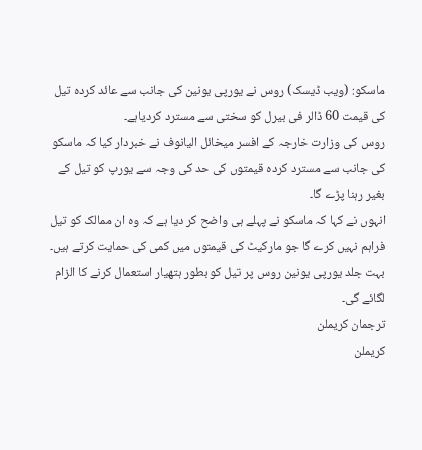ماسکو: (ویب ڈیسک) روس نے یورپی یونین کی جانب سے عائد کردہ تیل کی قیمت 60 ڈالر فی بیرل کو سختی سے مسترد کردیاہے۔
روس کی وزارت خارجہ کے افسر میخائل الیانوف نے خبردار کیا کہ ماسکو کی جانب سے مسترد کردہ قیمتوں کی حد کی وجہ سے یورپ کو تیل کے بغیر رہنا پڑے گا۔
انہوں نے کہا کہ ماسکو نے پہلے ہی واضح کر دیا ہے کہ وہ ان ممالک کو تیل فراہم نہیں کرے گا جو مارکیٹ کی قیمتوں میں کمی کی حمایت کرتے ہیں۔ بہت جلد یورپی یونین روس پر تیل کو بطور ہتھیار استعمال کرنے کا الزام لگائے گی۔
ترجمان کریملن
کریملن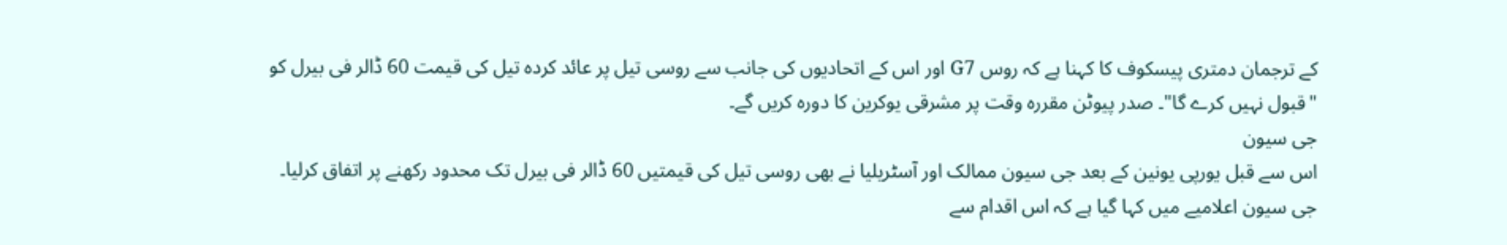کے ترجمان دمتری پیسکوف کا کہنا ہے کہ روس G7 اور اس کے اتحادیوں کی جانب سے روسی تیل پر عائد کردہ تیل کی قیمت 60 ڈالر فی بیرل کو "قبول نہیں کرے گا"۔ صدر پیوٹن مقررہ وقت پر مشرقی یوکرین کا دورہ کریں گے۔
جی سیون
اس سے قبل یورپی یونین کے بعد جی سیون ممالک اور آسٹریلیا نے بھی روسی تیل کی قیمتیں 60 ڈالر فی بیرل تک محدود رکھنے پر اتفاق کرلیا۔
جی سیون اعلامیے میں کہا گیا ہے کہ اس اقدام سے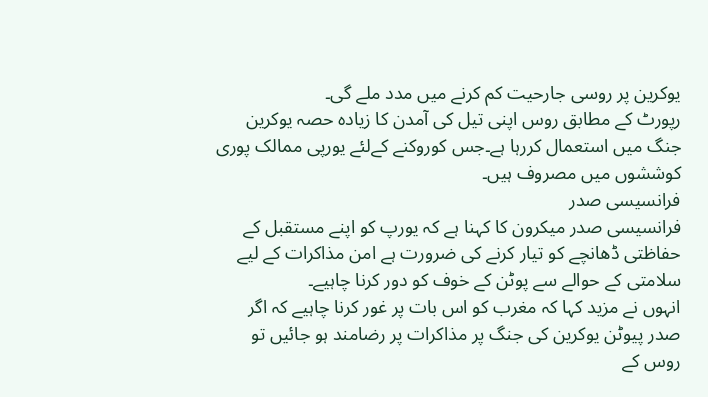یوکرین پر روسی جارحیت کم کرنے میں مدد ملے گی۔
رپورٹ کے مطابق روس اپنی تیل کی آمدن کا زیادہ حصہ یوکرین جنگ میں استعمال کررہا ہے۔جس کوروکنے کےلئے یورپی ممالک پوری کوششوں میں مصروف ہیں۔
فرانسیسی صدر
فرانسیسی صدر میکرون کا کہنا ہے کہ یورپ کو اپنے مستقبل کے حفاظتی ڈھانچے کو تیار کرنے کی ضرورت ہے امن مذاکرات کے لیے سلامتی کے حوالے سے پوٹن کے خوف کو دور کرنا چاہیے۔
انہوں نے مزید کہا کہ مغرب کو اس بات پر غور کرنا چاہیے کہ اگر صدر پیوٹن یوکرین کی جنگ پر مذاکرات پر رضامند ہو جائیں تو روس کے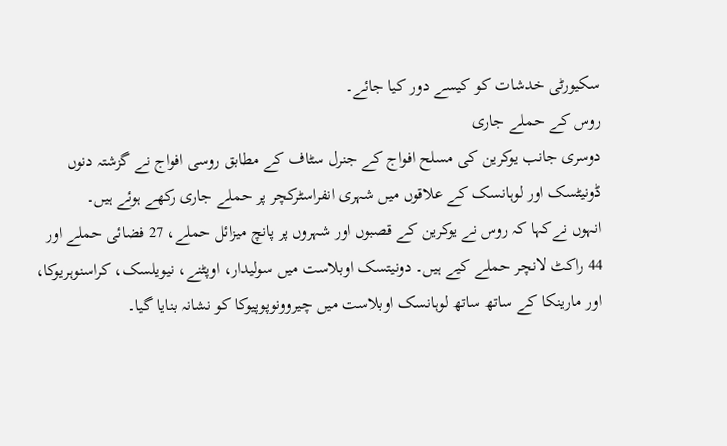سکیورٹی خدشات کو کیسے دور کیا جائے۔
روس کے حملے جاری
دوسری جانب یوکرین کی مسلح افواج کے جنرل سٹاف کے مطابق روسی افواج نے گزشتہ دنوں ڈونیٹسک اور لوہانسک کے علاقوں میں شہری انفراسٹرکچر پر حملے جاری رکھے ہوئے ہیں۔
انہوں نےکہا کہ روس نے یوکرین کے قصبوں اور شہروں پر پانچ میزائل حملے، 27 فضائی حملے اور 44 راکٹ لانچر حملے کیے ہیں۔ دونیتسک اوبلاست میں سولیدار، اوپٹنے، نیویلسک، کراسنوہریوکا، اور مارینکا کے ساتھ ساتھ لوہانسک اوبلاست میں چیروونوپوپیوکا کو نشانہ بنایا گیا۔